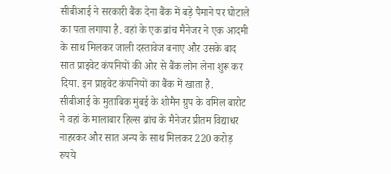सीबीआई ने सरकारी बैंक देना बैंक में बड़े पैमाने पर घोटाले का पता लगाया है. वहां के एक ब्रांच मैनेजर ने एक आदमी के साथ मिलकर जाली दस्तावेज बनाए और उसके बाद सात प्राइवेट कंपनियों की ओर से बैंक लोन लेना शुरू कर दिया. इन प्राइवेट कंपनियों का बैंक में खाता है.
सीबीआई के मुताबिक मुंबई के शोमैन ग्रुप के वमिल बारोट ने वहां के मालाबार हिल्स ब्रांच के मैनेजर प्रीतम विद्याधर नाहरकर और सात अन्य के साथ मिलकर 220 करोड़ रुपये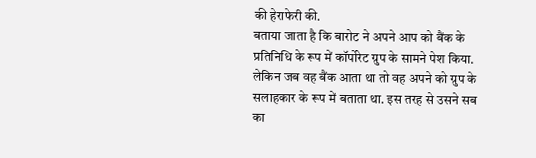की हेराफेरी की.
बताया जाता है कि बारोट ने अपने आप को बैंक के प्रतिनिधि के रूप में कॉर्पोरेट ग्रुप के सामने पेश किया. लेकिन जब वह बैंक आता था तो वह अपने को ग्रुप के सलाहकार के रूप में बताता था. इस तरह से उसने सब का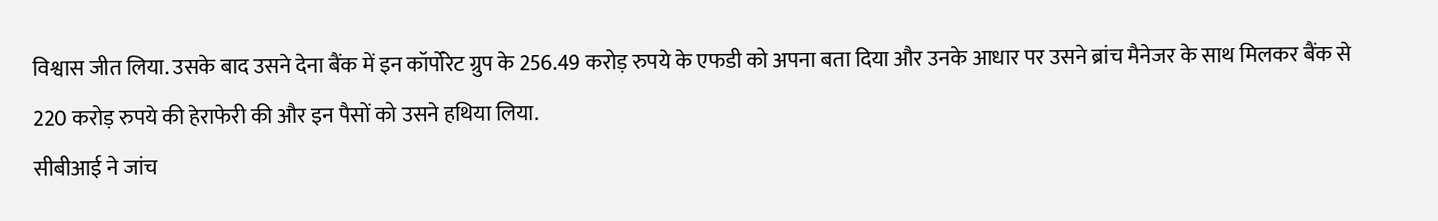विश्वास जीत लिया. उसके बाद उसने देना बैंक में इन कॉर्पोरेट ग्रुप के 256.49 करोड़ रुपये के एफडी को अपना बता दिया और उनके आधार पर उसने ब्रांच मैनेजर के साथ मिलकर बैंक से 220 करोड़ रुपये की हेराफेरी की और इन पैसों को उसने हथिया लिया.
सीबीआई ने जांच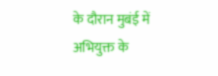के दौरान मुबंई में अभियुक्त के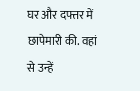घर और दफ्तर में छापेमारी की. वहां से उन्हें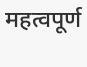महत्वपूर्ण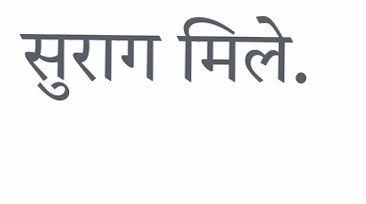सुराग मिले.